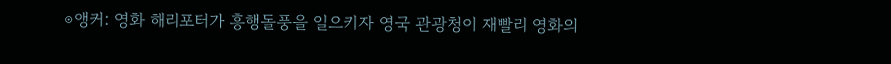⊙앵커: 영화 해리포터가 흥행돌풍을 일으키자 영국 관광청이 재빨리 영화의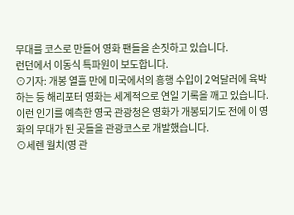무대를 코스로 만들어 영화 팬들을 손짓하고 있습니다.
런던에서 이동식 특파원이 보도합니다.
⊙기자: 개봉 열흘 만에 미국에서의 흥행 수입이 2억달러에 육박하는 등 해리포터 영화는 세계적으로 연일 기록을 깨고 있습니다.
이런 인기를 예측한 영국 관광청은 영화가 개봉되기도 전에 이 영화의 무대가 된 곳들을 관광코스로 개발했습니다.
⊙세렌 월치(영 관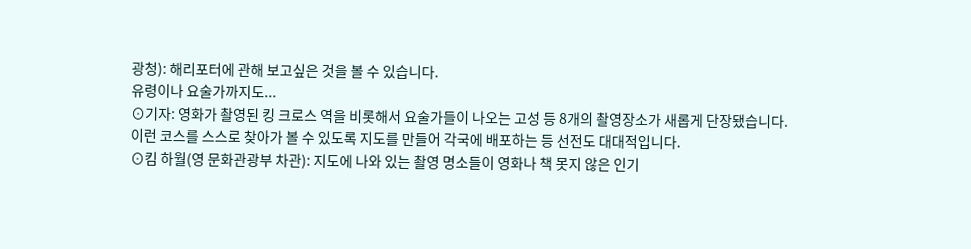광청): 해리포터에 관해 보고싶은 것을 볼 수 있습니다.
유령이나 요술가까지도...
⊙기자: 영화가 촬영된 킹 크로스 역을 비롯해서 요술가들이 나오는 고성 등 8개의 촬영장소가 새롭게 단장됐습니다.
이런 코스를 스스로 찾아가 볼 수 있도록 지도를 만들어 각국에 배포하는 등 선전도 대대적입니다.
⊙킴 하월(영 문화관광부 차관): 지도에 나와 있는 촬영 명소들이 영화나 책 못지 않은 인기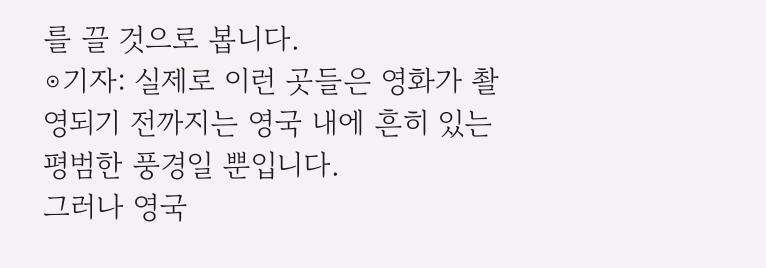를 끌 것으로 봅니다.
⊙기자: 실제로 이런 곳들은 영화가 촬영되기 전까지는 영국 내에 흔히 있는 평범한 풍경일 뿐입니다.
그러나 영국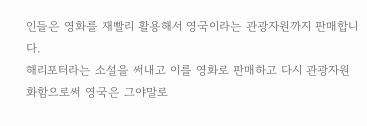인들은 영화를 재빨리 활용해서 영국이라는 관광자원까지 판매합니다.
해리포터라는 소설을 써내고 이를 영화로 판매하고 다시 관광자원화함으로써 영국은 그야말로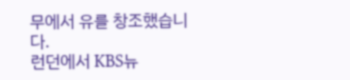무에서 유를 창조했습니다.
런던에서 KBS뉴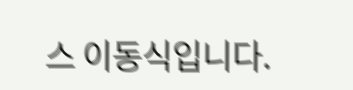스 이동식입니다.